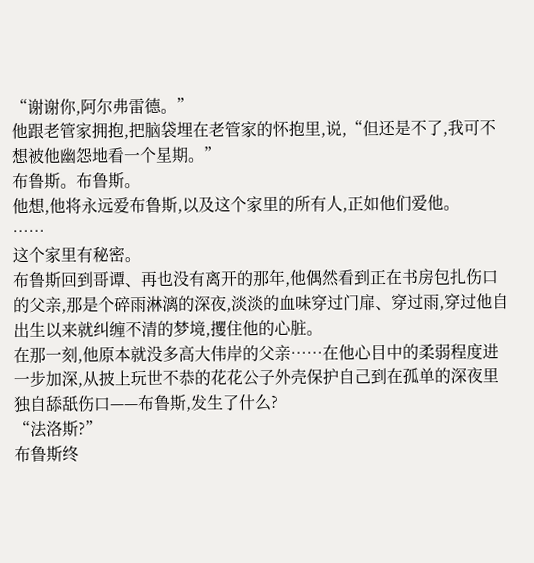“谢谢你,阿尔弗雷德。”
他跟老管家拥抱,把脑袋埋在老管家的怀抱里,说,“但还是不了,我可不想被他幽怨地看一个星期。”
布鲁斯。布鲁斯。
他想,他将永远爱布鲁斯,以及这个家里的所有人,正如他们爱他。
……
这个家里有秘密。
布鲁斯回到哥谭、再也没有离开的那年,他偶然看到正在书房包扎伤口的父亲,那是个碎雨淋漓的深夜,淡淡的血味穿过门扉、穿过雨,穿过他自出生以来就纠缠不清的梦境,攫住他的心脏。
在那一刻,他原本就没多高大伟岸的父亲……在他心目中的柔弱程度进一步加深,从披上玩世不恭的花花公子外壳保护自己到在孤单的深夜里独自舔舐伤口——布鲁斯,发生了什么?
“法洛斯?”
布鲁斯终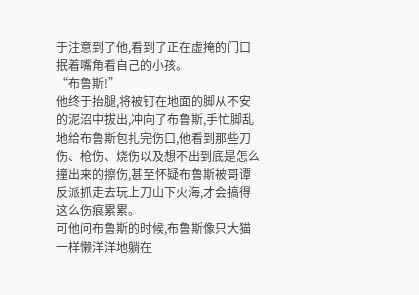于注意到了他,看到了正在虚掩的门口抿着嘴角看自己的小孩。
“布鲁斯!”
他终于抬腿,将被钉在地面的脚从不安的泥沼中拔出,冲向了布鲁斯,手忙脚乱地给布鲁斯包扎完伤口,他看到那些刀伤、枪伤、烧伤以及想不出到底是怎么撞出来的擦伤,甚至怀疑布鲁斯被哥谭反派抓走去玩上刀山下火海,才会搞得这么伤痕累累。
可他问布鲁斯的时候,布鲁斯像只大猫一样懒洋洋地躺在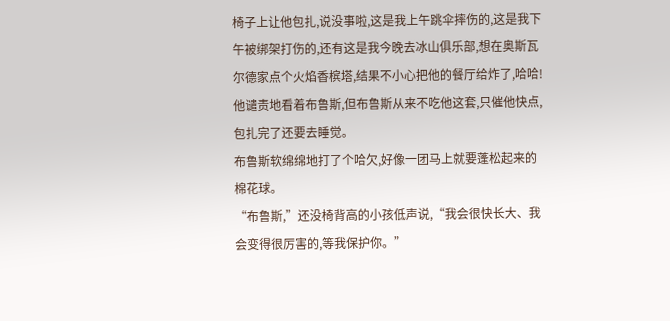椅子上让他包扎,说没事啦,这是我上午跳伞摔伤的,这是我下午被绑架打伤的,还有这是我今晚去冰山俱乐部,想在奥斯瓦尔德家点个火焰香槟塔,结果不小心把他的餐厅给炸了,哈哈!
他谴责地看着布鲁斯,但布鲁斯从来不吃他这套,只催他快点,包扎完了还要去睡觉。
布鲁斯软绵绵地打了个哈欠,好像一团马上就要蓬松起来的棉花球。
“布鲁斯,”还没椅背高的小孩低声说,“我会很快长大、我会变得很厉害的,等我保护你。”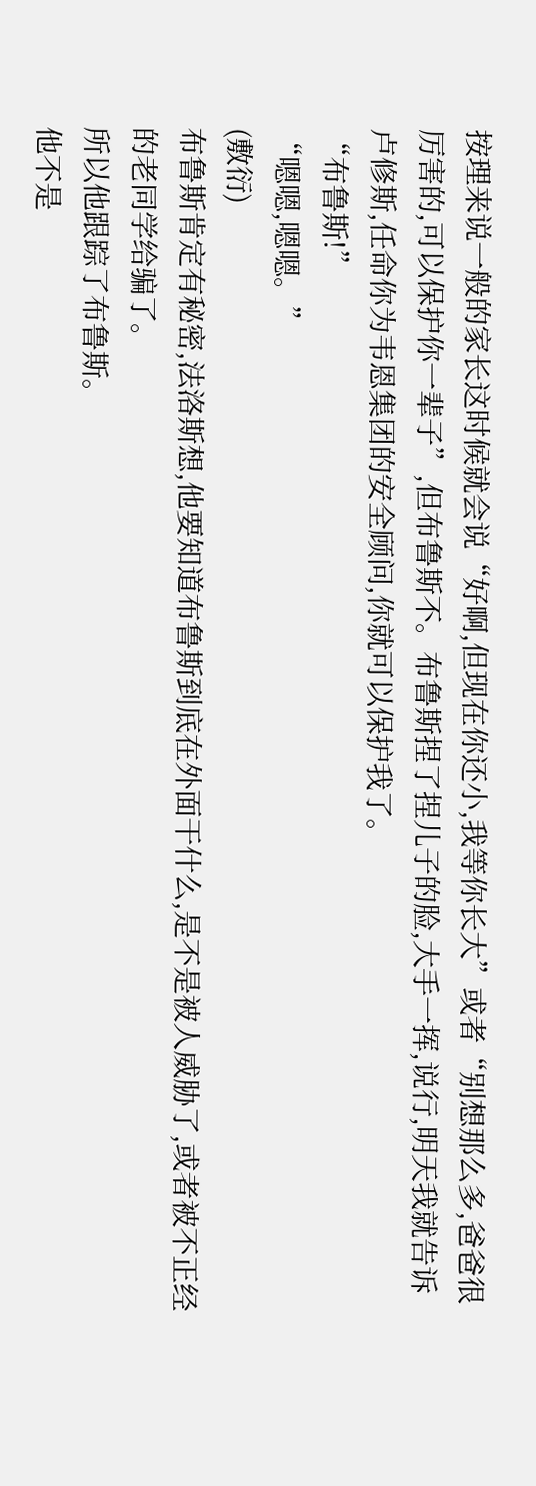按理来说一般的家长这时候就会说“好啊,但现在你还小,我等你长大”或者“别想那么多,爸爸很厉害的,可以保护你一辈子”,但布鲁斯不。布鲁斯捏了捏儿子的脸,大手一挥,说行,明天我就告诉卢修斯,任命你为韦恩集团的安全顾问,你就可以保护我了。
“布鲁斯!”
“嗯嗯,嗯嗯。”
(敷衍)
布鲁斯肯定有秘密,法洛斯想,他要知道布鲁斯到底在外面干什么,是不是被人威胁了,或者被不正经的老同学给骗了。
所以他跟踪了布鲁斯。
他不是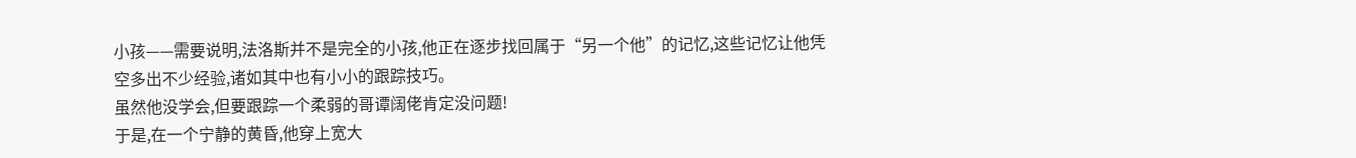小孩——需要说明,法洛斯并不是完全的小孩,他正在逐步找回属于“另一个他”的记忆,这些记忆让他凭空多出不少经验,诸如其中也有小小的跟踪技巧。
虽然他没学会,但要跟踪一个柔弱的哥谭阔佬肯定没问题!
于是,在一个宁静的黄昏,他穿上宽大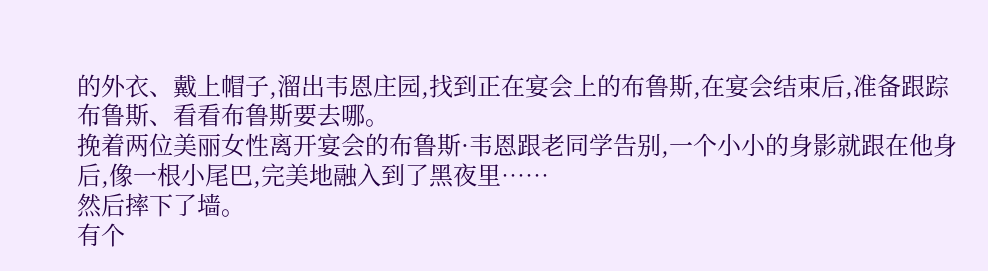的外衣、戴上帽子,溜出韦恩庄园,找到正在宴会上的布鲁斯,在宴会结束后,准备跟踪布鲁斯、看看布鲁斯要去哪。
挽着两位美丽女性离开宴会的布鲁斯·韦恩跟老同学告别,一个小小的身影就跟在他身后,像一根小尾巴,完美地融入到了黑夜里……
然后摔下了墙。
有个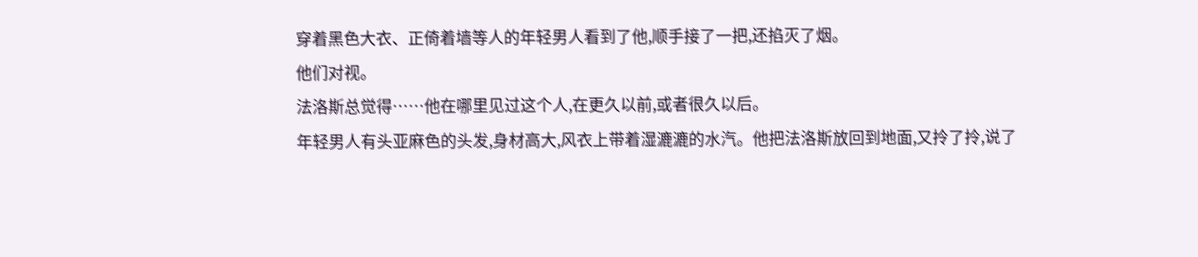穿着黑色大衣、正倚着墙等人的年轻男人看到了他,顺手接了一把,还掐灭了烟。
他们对视。
法洛斯总觉得……他在哪里见过这个人,在更久以前,或者很久以后。
年轻男人有头亚麻色的头发,身材高大,风衣上带着湿漉漉的水汽。他把法洛斯放回到地面,又拎了拎,说了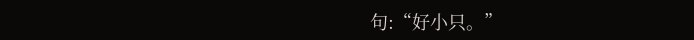句:“好小只。”